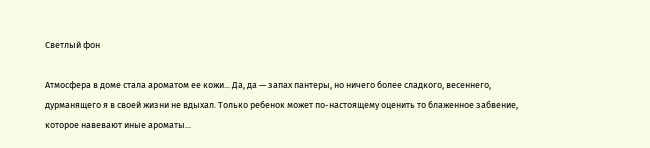Светлый фон

Атмосфера в доме стала ароматом ее кожи... Да, да — запах пантеры, но ничего более сладкого, весеннего, дурманящего я в своей жизни не вдыхал. Только ребенок может по-настоящему оценить то блаженное забвение, которое навевают иные ароматы...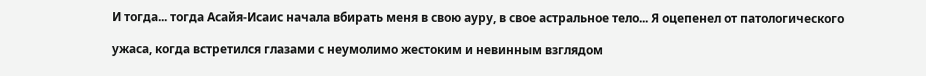И тогда... тогда Асайя-Исаис начала вбирать меня в свою ауру, в свое астральное тело... Я оцепенел от патологического

ужаса, когда встретился глазами с неумолимо жестоким и невинным взглядом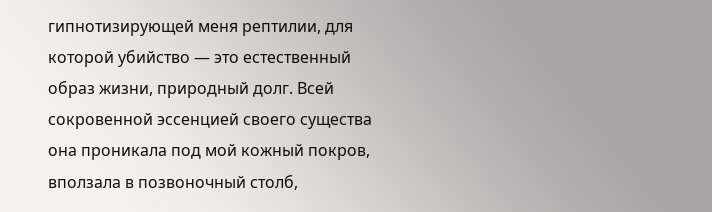гипнотизирующей меня рептилии, для которой убийство — это естественный образ жизни, природный долг. Всей сокровенной эссенцией своего существа она проникала под мой кожный покров, вползала в позвоночный столб,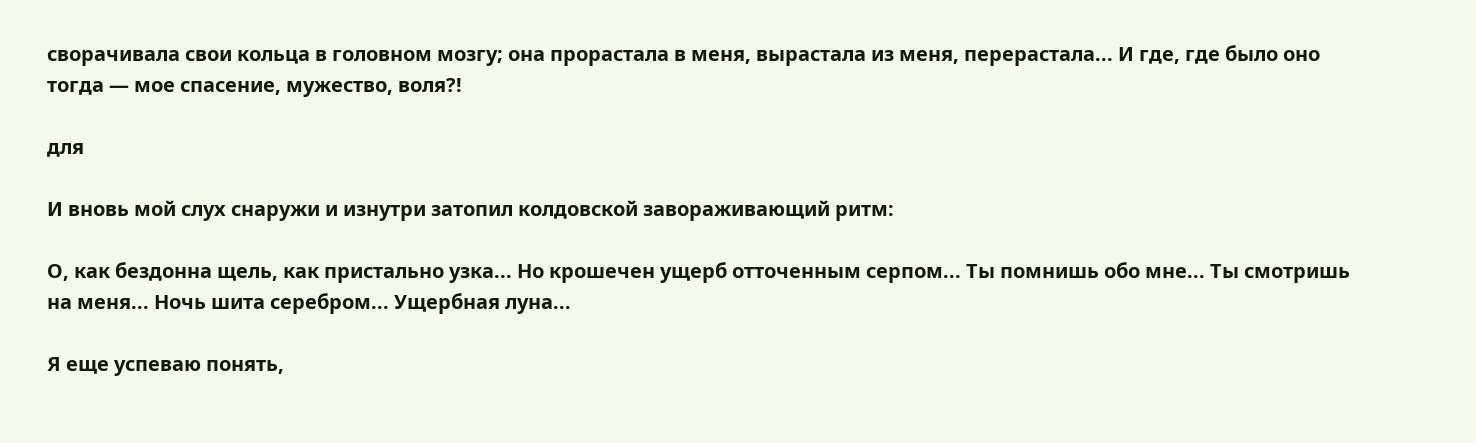сворачивала свои кольца в головном мозгу; она прорастала в меня, вырастала из меня, перерастала... И где, где было оно тогда — мое спасение, мужество, воля?!

для

И вновь мой слух снаружи и изнутри затопил колдовской завораживающий ритм:

О, как бездонна щель, как пристально узка... Но крошечен ущерб отточенным серпом... Ты помнишь обо мне... Ты смотришь на меня... Ночь шита серебром... Ущербная луна...

Я еще успеваю понять,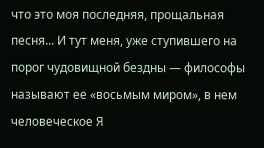что это моя последняя, прощальная песня... И тут меня, уже ступившего на порог чудовищной бездны — философы называют ее «восьмым миром», в нем человеческое Я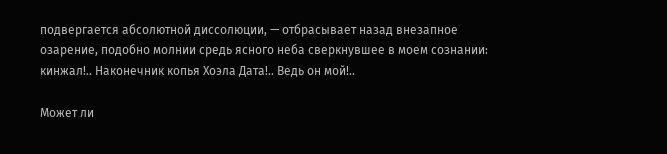подвергается абсолютной диссолюции, — отбрасывает назад внезапное озарение, подобно молнии средь ясного неба сверкнувшее в моем сознании: кинжал!.. Наконечник копья Хоэла Дата!.. Ведь он мой!..

Может ли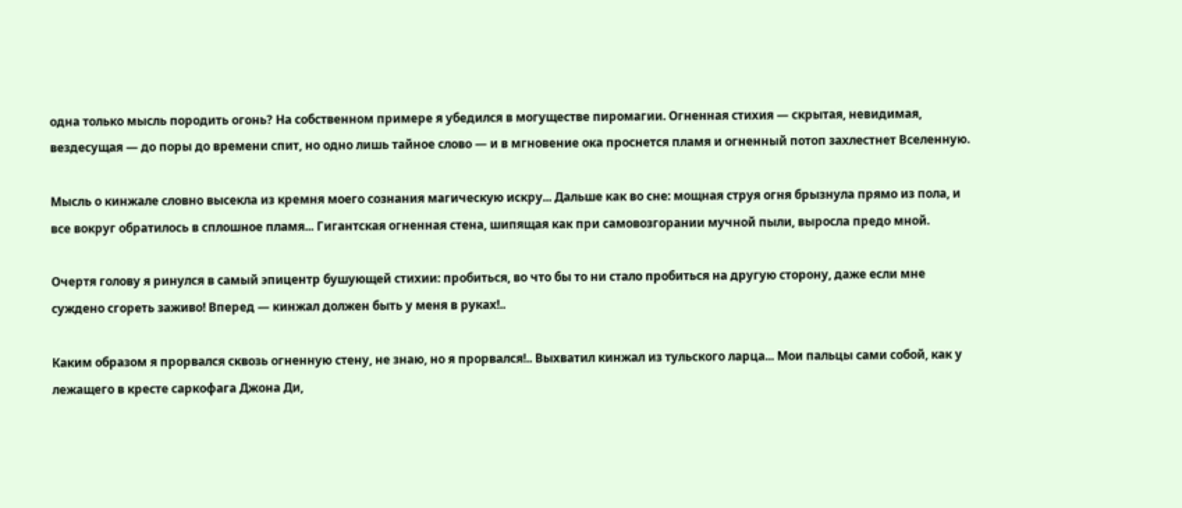одна только мысль породить огонь? На собственном примере я убедился в могуществе пиромагии. Огненная стихия — скрытая, невидимая, вездесущая — до поры до времени спит, но одно лишь тайное слово — и в мгновение ока проснется пламя и огненный потоп захлестнет Вселенную.

Мысль о кинжале словно высекла из кремня моего сознания магическую искру... Дальше как во сне: мощная струя огня брызнула прямо из пола, и все вокруг обратилось в сплошное пламя... Гигантская огненная стена, шипящая как при самовозгорании мучной пыли, выросла предо мной.

Очертя голову я ринулся в самый эпицентр бушующей стихии: пробиться, во что бы то ни стало пробиться на другую сторону, даже если мне суждено сгореть заживо! Вперед — кинжал должен быть у меня в руках!..

Каким образом я прорвался сквозь огненную стену, не знаю, но я прорвался!.. Выхватил кинжал из тульского ларца... Мои пальцы сами собой, как у лежащего в кресте саркофага Джона Ди,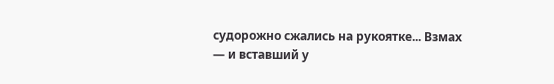судорожно сжались на рукоятке... Взмах — и вставший у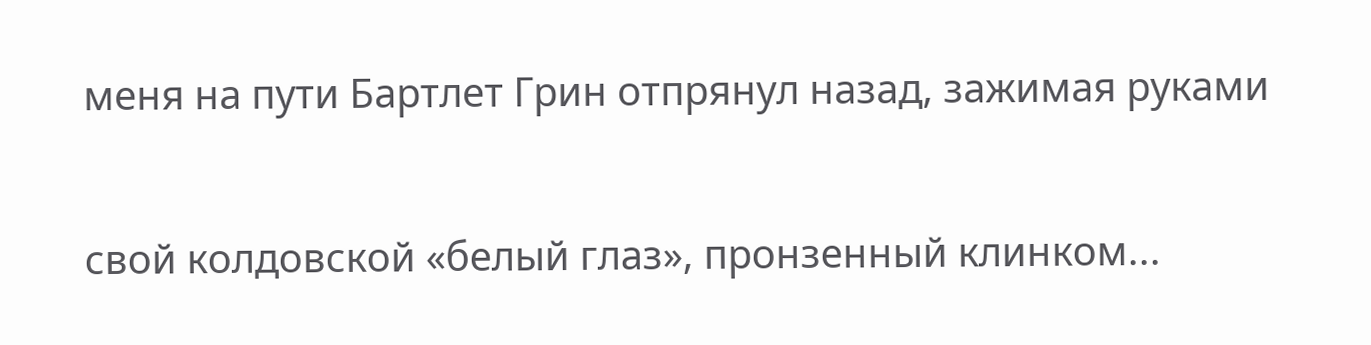меня на пути Бартлет Грин отпрянул назад, зажимая руками

свой колдовской «белый глаз», пронзенный клинком...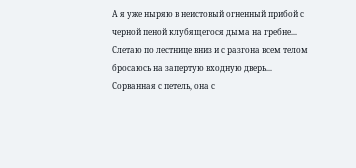А я уже ныряю в неистовый огненный прибой с черной пеной клубящегося дыма на гребне... Слетаю по лестнице вниз и с разгона всем телом бросаюсь на запертую входную дверь... Сорванная с петель, она с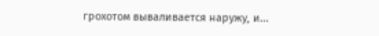грохотом вываливается наружу, и...